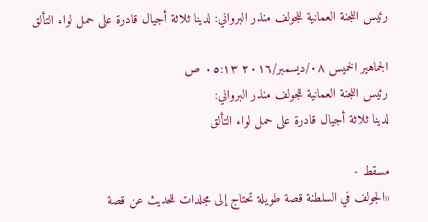رئيس اللجنة العمانية للجولف منذر البرواني: لدينا ثلاثة أجيال قادرة على حمل لواء التألق

الجماهير الخميس ٠٨/ديسمبر/٢٠١٦ ٠٥:١٣ ص
رئيس اللجنة العمانية للجولف منذر البرواني:
لدينا ثلاثة أجيال قادرة على حمل لواء التألق

مسقط -
«الجولف في السلطنة قصة طويلة تحتاج إلى مجلدات للحديث عن قصة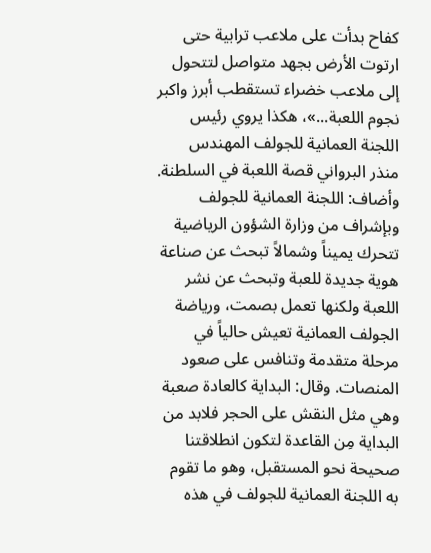كفاح بدأت على ملاعب ترابية حتى ارتوت الأرض بجهد متواصل لتتحول إلى ملاعب خضراء تستقطب أبرز واكبر نجوم اللعبة...»، هكذا يروي رئيس اللجنة العمانية للجولف المهندس منذر البرواني قصة اللعبة في السلطنة. وأضاف: اللجنة العمانية للجولف وبإشراف من وزارة الشؤون الرياضية تتحرك يميناً وشمالاً تبحث عن صناعة هوية جديدة للعبة وتبحث عن نشر اللعبة ولكنها تعمل بصمت، ورياضة الجولف العمانية تعيش حالياً في مرحلة متقدمة وتنافس على صعود المنصات. وقال: البداية كالعادة صعبة وهي مثل النقش على الحجر فلابد من البداية مِن القاعدة لتكون انطلاقتنا صحيحة نحو المستقبل، وهو ما تقوم به اللجنة العمانية للجولف في هذه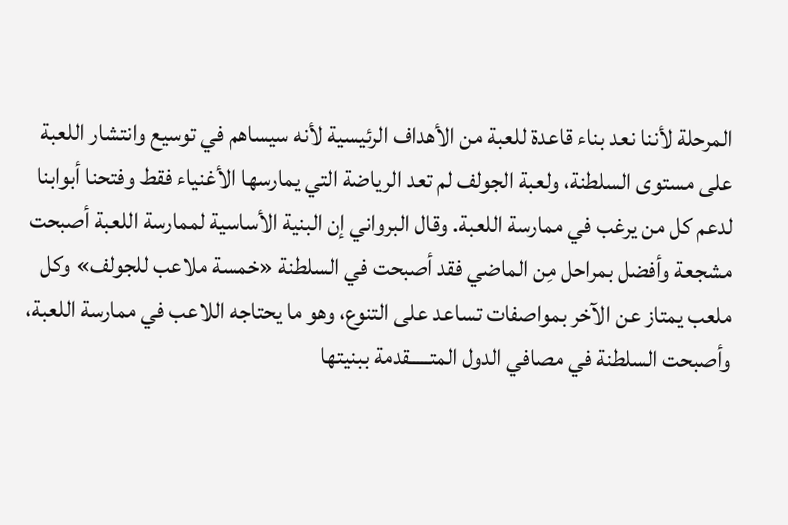المرحلة لأننا نعد بناء قاعدة للعبة من الأهداف الرئيسية لأنه سيساهم في توسيع وانتشار اللعبة على مستوى السلطنة، ولعبة الجولف لم تعد الرياضة التي يمارسها الأغنياء فقط وفتحنا أبوابنا لدعم كل من يرغب في ممارسة اللعبة. وقال البرواني إن البنية الأساسية لممارسة اللعبة أصبحت مشجعة وأفضل بمراحل مِن الماضي فقد أصبحت في السلطنة «خمسة ملاعب للجولف» وكل ملعب يمتاز عن الآخر بمواصفات تساعد على التنوع، وهو ما يحتاجه اللاعب في ممارسة اللعبة، وأصبحت السلطنة في مصافي الدول المتـــــقدمة ببنيتها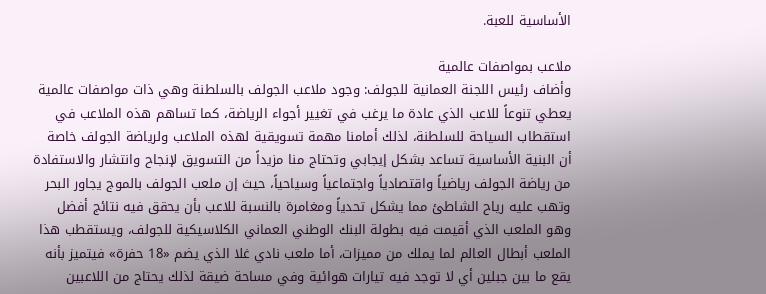الأساسية للعبة.

ملاعب بمواصفات عالمية
وأضاف رئيس اللجنة العمانية للجولف: وجود ملاعب الجولف بالسلطنة وهي ذات مواصفات عالمية يعطي تنوعاً للاعب الذي عادة ما يرغب في تغيير أجواء الرياضة، كما تساهم هذه الملاعب في استقطاب السياحة للسلطنة، لذلك أمامنا مهمة تسويقية لهذه الملاعب ولرياضة الجولف خاصة أن البنية الأساسية تساعد بشكل إيجابي وتحتاج منا مزيداً من التسويق لإنجاح وانتشار والاستفادة من رياضة الجولف رياضياً واقتصادياً واجتماعياً وسياحياً، حيث إن ملعب الجولف بالموج يجاور البحر وتهب عليه رياح الشاطئ مما يشكل تحدياً ومغامرة بالنسبة للاعب بأن يحقق فيه نتائج أفضل وهو الملعب الذي أقيمت فيه بطولة البنك الوطني العماني الكلاسيكية للجولف، ويستقطب هذا الملعب أبطال العالم لما يملك من مميزات، أما ملعب نادي غلا الذي يضم «18 حفرة» فيتميز بأنه يقع ما بين جبلين أي لا توجد فيه تيارات هوائية وفي مساحة ضيقة لذلك يحتاج من اللاعبين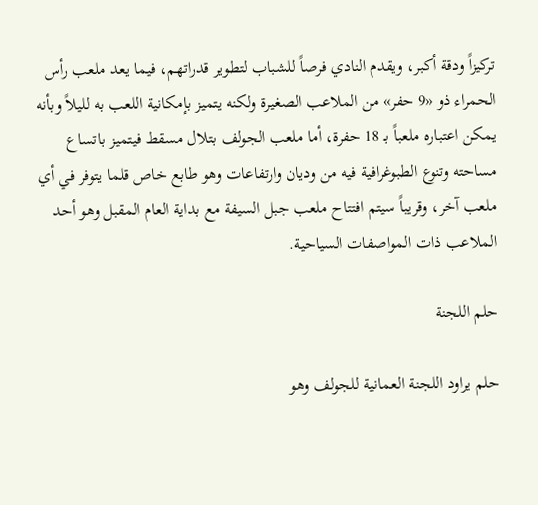تركيزاً ودقة أكبر، ويقدم النادي فرصاً للشباب لتطوير قدراتهم، فيما يعد ملعب رأس الحمراء ذو «9 حفر» من الملاعب الصغيرة ولكنه يتميز بإمكانية اللعب به لليلاً وبأنه يمكن اعتباره ملعباً بـ 18 حفرة، أما ملعب الجولف بتلال مسقط فيتميز باتساع مساحته وتنوع الطبوغرافية فيه من وديان وارتفاعات وهو طابع خاص قلما يتوفر في أي ملعب آخر، وقريباً سيتم افتتاح ملعب جبل السيفة مع بداية العام المقبل وهو أحد الملاعب ذات المواصفات السياحية.

حلم اللجنة

حلم يراود اللجنة العمانية للجولف وهو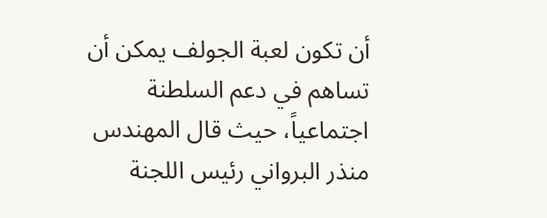أن تكون لعبة الجولف يمكن أن تساهم في دعم السلطنة اجتماعياً، حيث قال المهندس منذر البرواني رئيس اللجنة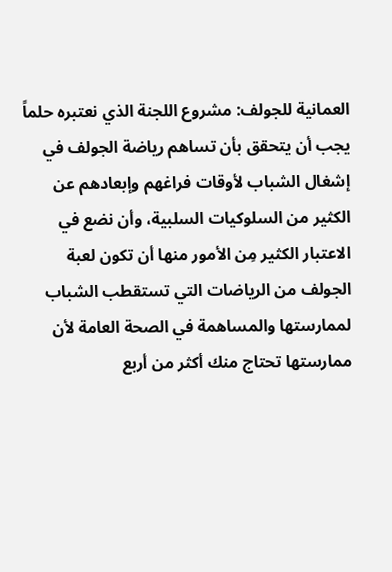العمانية للجولف: مشروع اللجنة الذي نعتبره حلماً يجب أن يتحقق بأن تساهم رياضة الجولف في إشغال الشباب لأوقات فراغهم وإبعادهم عن الكثير من السلوكيات السلبية، وأن نضع في الاعتبار الكثير مِن الأمور منها أن تكون لعبة الجولف من الرياضات التي تستقطب الشباب لممارستها والمساهمة في الصحة العامة لأن ممارستها تحتاج منك أكثر من أربع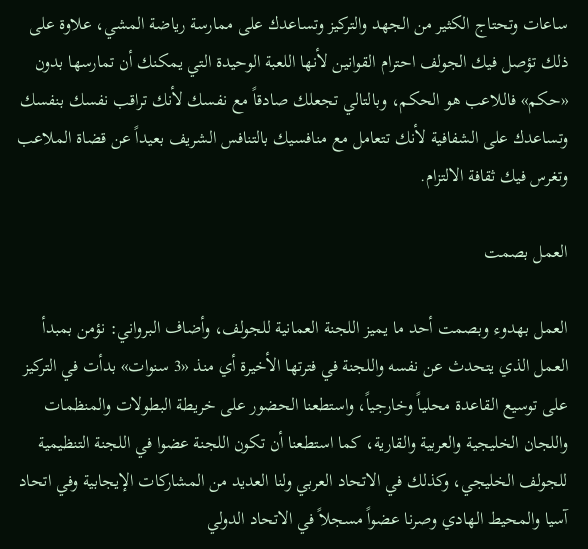ساعات وتحتاج الكثير من الجهد والتركيز وتساعدك على ممارسة رياضة المشي، علاوة على ذلك تؤصل فيك الجولف احترام القوانين لأنها اللعبة الوحيدة التي يمكنك أن تمارسها بدون «حكم» فاللاعب هو الحكم، وبالتالي تجعلك صادقاً مع نفسك لأنك تراقب نفسك بنفسك وتساعدك على الشفافية لأنك تتعامل مع منافسيك بالتنافس الشريف بعيداً عن قضاة الملاعب وتغرس فيك ثقافة الالتزام.

العمل بصمت

العمل بهدوء وبصمت أحد ما يميز اللجنة العمانية للجولف، وأضاف البرواني: نؤمن بمبدأ العمل الذي يتحدث عن نفسه واللجنة في فترتها الأخيرة أي منذ «3 سنوات» بدأت في التركيز على توسيع القاعدة محلياً وخارجياً، واستطعنا الحضور على خريطة البطولات والمنظمات واللجان الخليجية والعربية والقارية، كما استطعنا أن تكون اللجنة عضوا في اللجنة التنظيمية للجولف الخليجي، وكذلك في الاتحاد العربي ولنا العديد من المشاركات الإيجابية وفي اتحاد آسيا والمحيط الهادي وصرنا عضواً مسجلاً في الاتحاد الدولي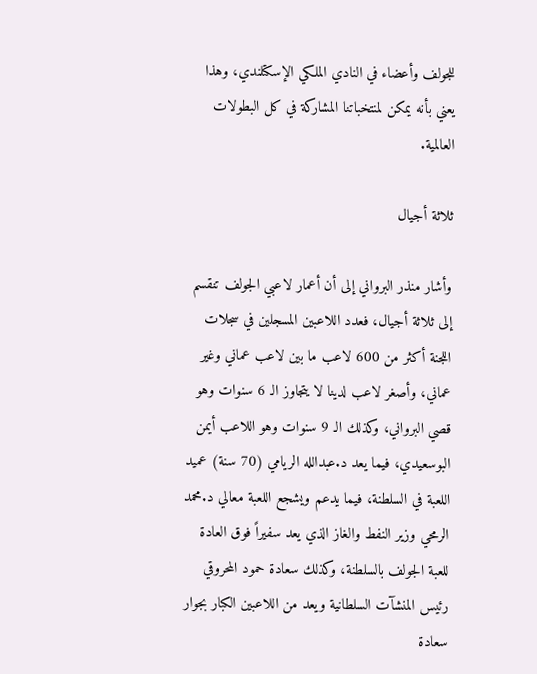للجولف وأعضاء في النادي الملكي الإسكتلندي، وهذا يعني بأنه يمكن لمنتخباتنا المشاركة في كل البطولات العالمية.

ثلاثة أجيال

وأشار منذر البرواني إلى أن أعمار لاعبي الجولف تنقسم إلى ثلاثة أجيال، فعدد اللاعبين المسجلين في سجلات اللجنة أكثر من 600 لاعب ما بين لاعب عماني وغير عماني، وأصغر لاعب لدينا لا يتجاوز الـ 6 سنوات وهو قصي البرواني، وكذلك الـ 9 سنوات وهو اللاعب أيمن البوسعيدي، فيما يعد د.عبدالله الريامي (70 سنة) عميد اللعبة في السلطنة، فيما يدعم ويشجع اللعبة معالي د.محمد الرمحي وزير النفط والغاز الذي يعد سفيراً فوق العادة للعبة الجولف بالسلطنة، وكذلك سعادة حمود المحروقي رئيس المنشآت السلطانية ويعد من اللاعبين الكبار بجوار سعادة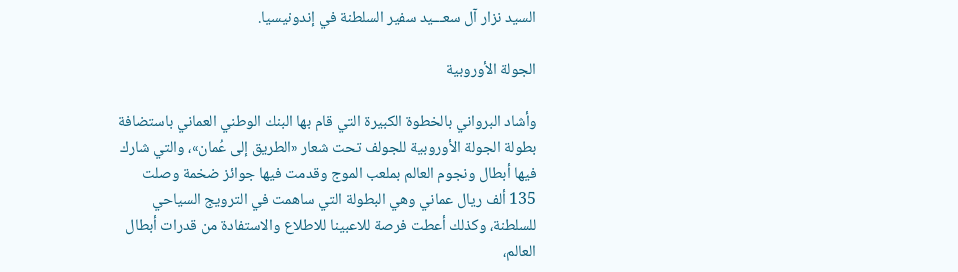السيد نزار آل سعـــيد سفير السلطنة في إندونيسيا.

الجولة الأوروبية

وأشاد البرواني بالخطوة الكبيرة التي قام بها البنك الوطني العماني باستضافة بطولة الجولة الأوروبية للجولف تحت شعار «الطريق إلى عُمان»، والتي شارك فيها أبطال ونجوم العالم بملعب الموج وقدمت فيها جوائز ضخمة وصلت 135 ألف ريال عماني وهي البطولة التي ساهمت في الترويج السياحي للسلطنة، وكذلك أعطت فرصة للاعبينا للاطلاع والاستفادة من قدرات أبطال العالم،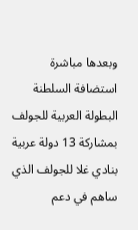وبعدها مباشرة استضافة السلطنة البطولة العربية للجولف بمشاركة 13 دولة عربية بنادي غلا للجولف الذي ساهم في دعم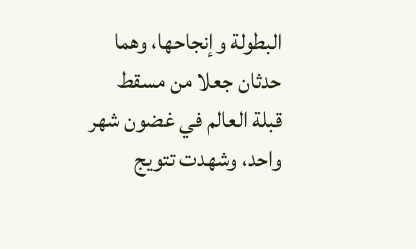البطولة وإنجاحها، وهما حدثان جعلا من مسقط قبلة العالم في غضون شهر واحد، وشهدت تتويج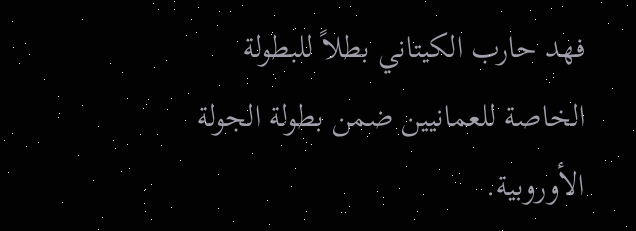فهد حارب الكيتاني بطلاً للبطولة الخاصة للعمانيين ضمن بطولة الجولة الأوروبية.